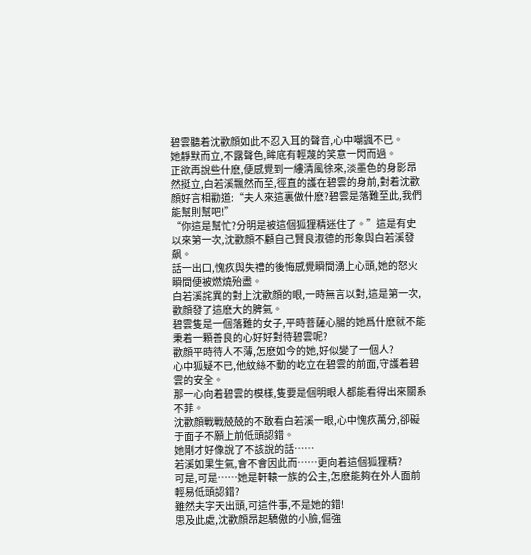碧雲聽着沈歡顔如此不忍入耳的聲音,心中嘲諷不已。
她靜默而立,不露聲色,眸底有輕蔑的笑意一閃而過。
正欲再說些什麽,便感覺到一縷清風徐來,淡墨色的身影昂然挺立,白若溪飄然而至,徑直的護在碧雲的身前,對着沈歡顔好言相勸道:“夫人來這裏做什麽?碧雲是落難至此,我們能幫則幫吧!”
“你這是幫忙?分明是被這個狐狸精迷住了。”這是有史以來第一次,沈歡顔不顧自己賢良淑德的形象與白若溪發飙。
話一出口,愧疚與失禮的後悔感覺瞬間湧上心頭,她的怒火瞬間便被燃燒殆盡。
白若溪詫異的對上沈歡顔的眼,一時無言以對,這是第一次,歡顔發了這麽大的脾氣。
碧雲隻是一個落難的女子,平時菩薩心腸的她爲什麽就不能秉着一顆善良的心好好對待碧雲呢?
歡顔平時待人不薄,怎麽如今的她,好似變了一個人?
心中狐疑不已,他紋絲不動的屹立在碧雲的前面,守護着碧雲的安全。
那一心向着碧雲的模樣,隻要是個明眼人都能看得出來關系不菲。
沈歡顔戰戰兢兢的不敢看白若溪一眼,心中愧疚萬分,卻礙于面子不願上前低頭認錯。
她剛才好像說了不該說的話……
若溪如果生氣,會不會因此而……更向着這個狐狸精?
可是,可是……她是軒轅一族的公主,怎麽能夠在外人面前輕易低頭認錯?
雖然夫字天出頭,可這件事,不是她的錯!
思及此處,沈歡顔昂起驕傲的小臉,倔強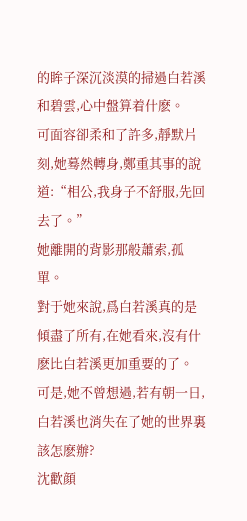的眸子深沉淡漠的掃過白若溪和碧雲,心中盤算着什麽。
可面容卻柔和了許多,靜默片刻,她蓦然轉身,鄭重其事的說道:“相公,我身子不舒服,先回去了。”
她離開的背影那般蕭索,孤單。
對于她來說,爲白若溪真的是傾盡了所有,在她看來,沒有什麽比白若溪更加重要的了。
可是,她不曾想過,若有朝一日,白若溪也消失在了她的世界裏該怎麽辦?
沈歡顔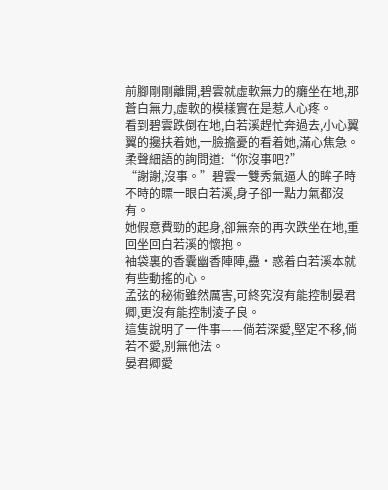前腳剛剛離開,碧雲就虛軟無力的癱坐在地,那蒼白無力,虛軟的模樣實在是惹人心疼。
看到碧雲跌倒在地,白若溪趕忙奔過去,小心翼翼的攙扶着她,一臉擔憂的看着她,滿心焦急。
柔聲細語的詢問道:“你沒事吧?”
“謝謝,沒事。”碧雲一雙秀氣逼人的眸子時不時的瞟一眼白若溪,身子卻一點力氣都沒有。
她假意費勁的起身,卻無奈的再次跌坐在地,重回坐回白若溪的懷抱。
袖袋裏的香囊幽香陣陣,蠱·惑着白若溪本就有些動搖的心。
孟弦的秘術雖然厲害,可終究沒有能控制晏君卿,更沒有能控制淩子良。
這隻說明了一件事——倘若深愛,堅定不移,倘若不愛,别無他法。
晏君卿愛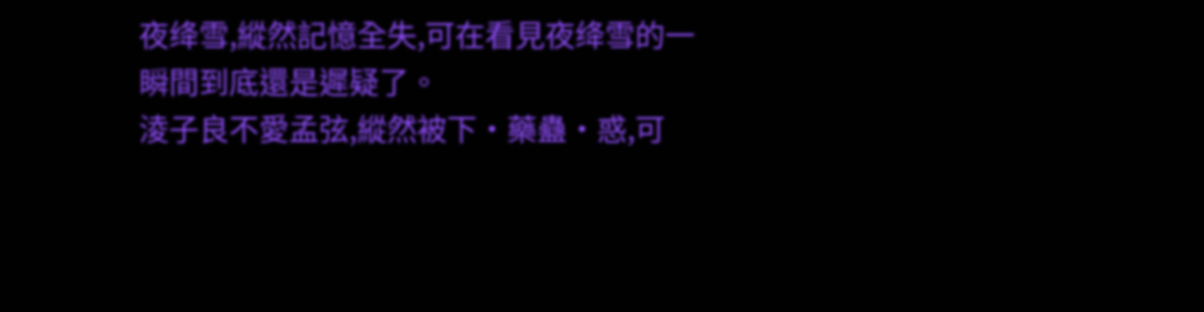夜绛雪,縱然記憶全失,可在看見夜绛雪的一瞬間到底還是遲疑了。
淩子良不愛孟弦,縱然被下·藥蠱·惑,可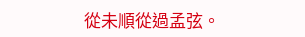從未順從過孟弦。